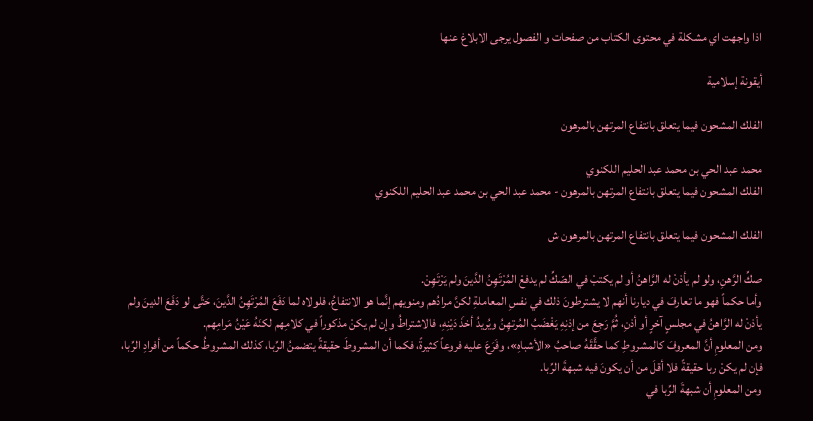اذا واجهت اي مشكلة في محتوى الكتاب من صفحات و الفصول يرجى الابلاغ عنها

أيقونة إسلامية

الفلك المشحون فيما يتعلق بانتفاع المرتهن بالمرهون

محمد عبد الحي بن محمد عبد الحليم اللكنوي
الفلك المشحون فيما يتعلق بانتفاع المرتهن بالمرهون - محمد عبد الحي بن محمد عبد الحليم اللكنوي

الفلك المشحون فيما يتعلق بانتفاع المرتهن بالمرهون ش

صكِّ الرَّهنِ، ولو لم يأذنْ له الرَّاهنُ أو لم يكتبْ في الصّكِّ لم يدفعْ المُرْتَهِنُ الدَّينَ ولم يَرْتَهِنْ.
وأما حكماً فهو ما تعارفَ في ديارنا أنهم لا يشترطونَ ذلك في نفسِ المعاملةِ لكنَّ مرادُهم ومنويهم إنَّما هو الانتفاعُ، فلولاه لما دَفَعَ المُرْتَهِنُ الدَّينَ، حَتَّى لو دَفَعَ الدينَ ولم يأذنْ له الرَّاهنُ في مجلسٍ آخرٍ أو أذنِ، ثُمَّ رَجِعَ من إذنِهِ يَغْضَبُ المُرتهِنُ ويُريدُ أخذَ دَيْنِهِ، فالاشتراطُ وإن لم يكنْ مذكوراً في كلامِهم لكنَهُ عَيْنُ مَرامِهم.
ومن المعلومِ أنَّ المعروفَ كالمشروطِ كما حقَّقَهُ صاحبُ «الأشباهِ»، وفَرَعَ عليه فروعاً كثيرةً، فكما أن المشروطَ حقيقةً يتضمنُ الرِّبا، كذلك المشروطُ حكماً من أفرادِ الرِّبا، فإن لم يكنْ ربا حقيقةً فلا أقلَ من أن يكونَ فيه شبهةَ الرِّبا.
ومن المعلومِ أن شبهةَ الرِّبا في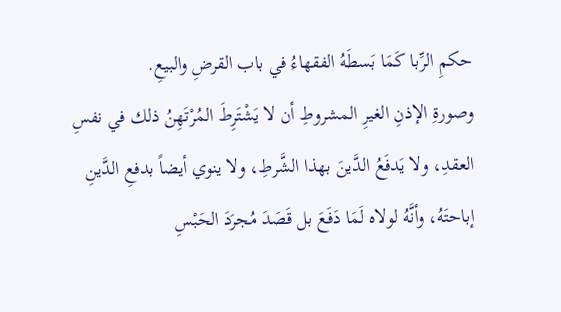حكمِ الرِّبا كَمَا بَسطَهُ الفقهاءُ في باب القرضِ والبيعِ.
وصورةِ الإذنِ الغيرِ المشروطِ أن لا يَشْتَرِطَ المُرْتَهِنُ ذلك في نفسِ العقدِ، ولا يَدفَعُ الدَّينَ بهذا الشَّرطِ، ولا ينوي أيضاً بدفعِ الدَّينِ إباحتَهُ، وأنَّهُ لولاه لَمَا دَفَعَ بل قَصَدَ مُجرَدَ الحَبْسِ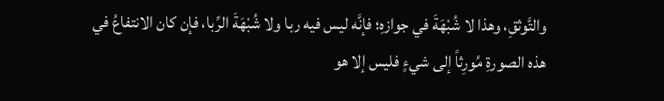والتَّوثقِ، وهذا لا شُبْهَةَ في جوازهِ؛ فإنَّه ليس فيه ربا ولا شُبْهَةَ الرِّبا، فإن كان الانتفاعُ في هذه الصورةِ مُورِثاً إلى شيءٍ فليس إلا هو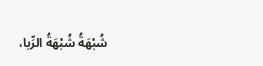شُبْهَةُ شُبْهَةُ الرِّبا،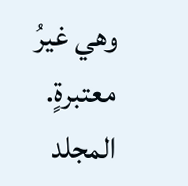وهي غيرُ معتبرةٍ.
المجلد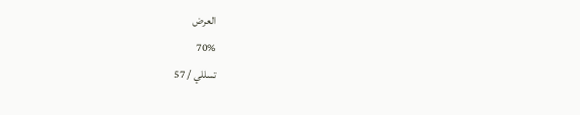العرض
70%
تسللي / 57